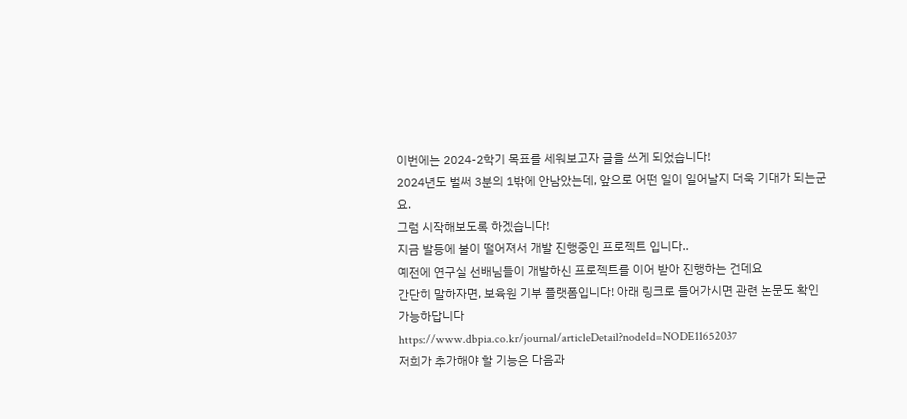이번에는 2024-2학기 목표를 세워보고자 글을 쓰게 되었습니다!
2024년도 벌써 3분의 1밖에 안남았는데, 앞으로 어떤 일이 일어날지 더욱 기대가 되는군요.
그럼 시작해보도록 하겠습니다!
지금 발등에 불이 떨어져서 개발 진행중인 프로젝트 입니다..
예전에 연구실 선배님들이 개발하신 프로젝트를 이어 받아 진행하는 건데요
간단히 말하자면, 보육원 기부 플랫폼입니다! 아래 링크로 들어가시면 관련 논문도 확인 가능하답니다
https://www.dbpia.co.kr/journal/articleDetail?nodeId=NODE11652037
저희가 추가해야 할 기능은 다음과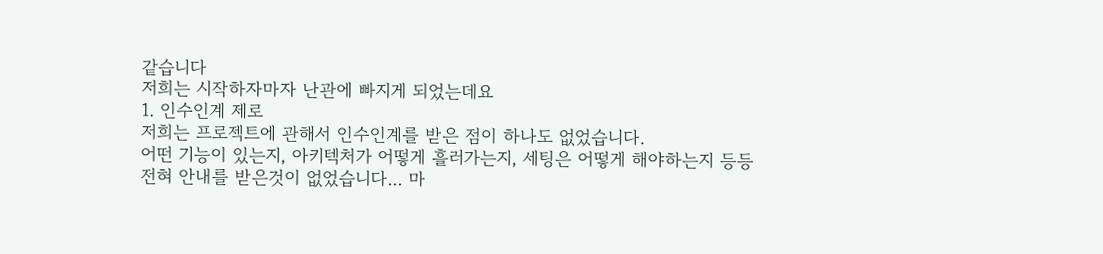같습니다
저희는 시작하자마자 난관에 빠지게 되었는데요
1. 인수인계 제로
저희는 프로젝트에 관해서 인수인계를 받은 점이 하나도 없었습니다.
어떤 기능이 있는지, 아키텍처가 어떻게 흘러가는지, 세팅은 어떻게 해야하는지 등등 전혀 안내를 받은것이 없었습니다... 마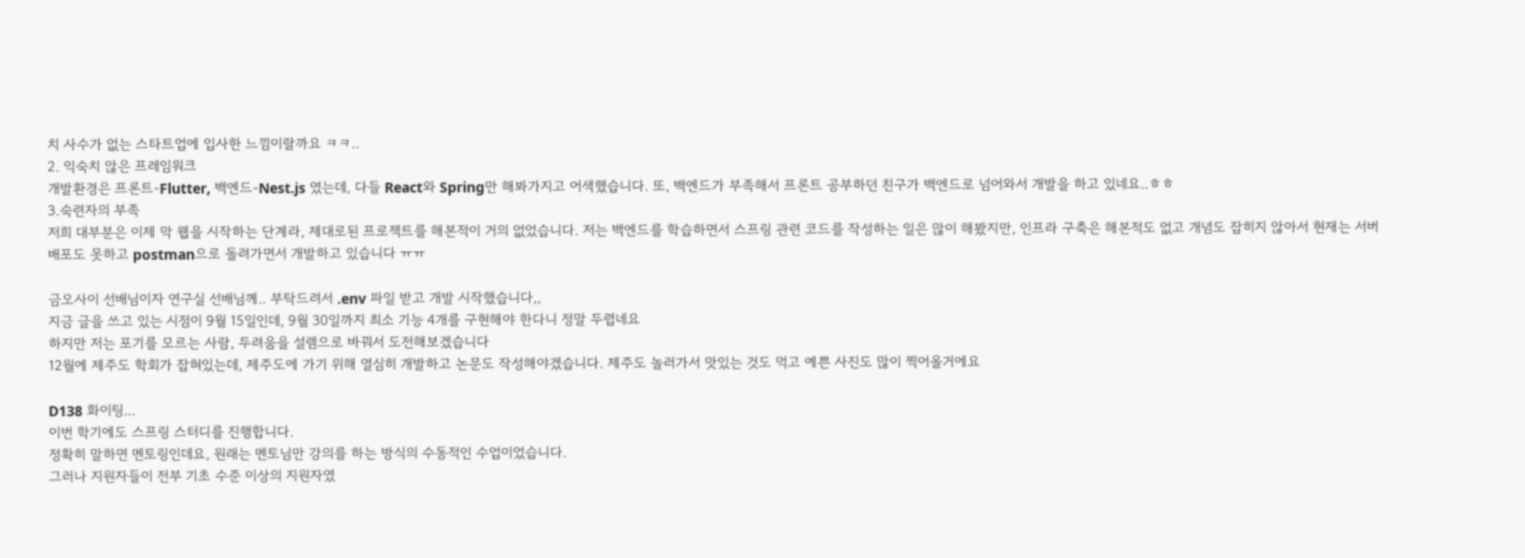치 사수가 없는 스타트업에 입사한 느낌이랄까요 ㅋㅋ..
2. 익숙치 않은 프레임워크
개발환경은 프론트-Flutter, 백엔드-Nest.js 였는데, 다들 React와 Spring만 해봐가지고 어색했습니다. 또, 백엔드가 부족해서 프론트 공부하던 친구가 백엔드로 넘어와서 개발을 하고 있네요..ㅎㅎ
3.숙련자의 부족
저희 대부분은 이제 막 웹을 시작하는 단계라, 제대로된 프로젝트를 해본적이 거의 없었습니다. 저는 백엔드를 학습하면서 스프링 관련 코드를 작성하는 일은 많이 해봤지만, 인프라 구축은 해본적도 없고 개념도 잡히지 않아서 현재는 서버 배포도 못하고 postman으로 돌려가면서 개발하고 있습니다 ㅠㅠ

금오사이 선배님이자 연구실 선배님께.. 부탁드려서 .env 파일 받고 개발 시작했습니다,,
지금 글을 쓰고 있는 시점이 9월 15일인데, 9월 30일까지 최소 기능 4개를 구현해야 한다니 정말 두렵네요
하지만 저는 포기를 모르는 사람, 두려움을 설렘으로 바꿔서 도전해보겠습니다
12월에 제주도 학회가 잡혀있는데, 제주도에 가기 위해 열심히 개발하고 논문도 작성해야겠습니다. 제주도 놀러가서 맛있는 것도 먹고 예쁜 사진도 많이 찍어올거에요

D138 화이팅...
이번 학기에도 스프링 스터디를 진행합니다.
정확히 말하면 멘토링인데요, 원래는 멘토님만 강의를 하는 방식의 수동적인 수업이었습니다.
그러나 지원자들이 전부 기초 수준 이상의 지원자였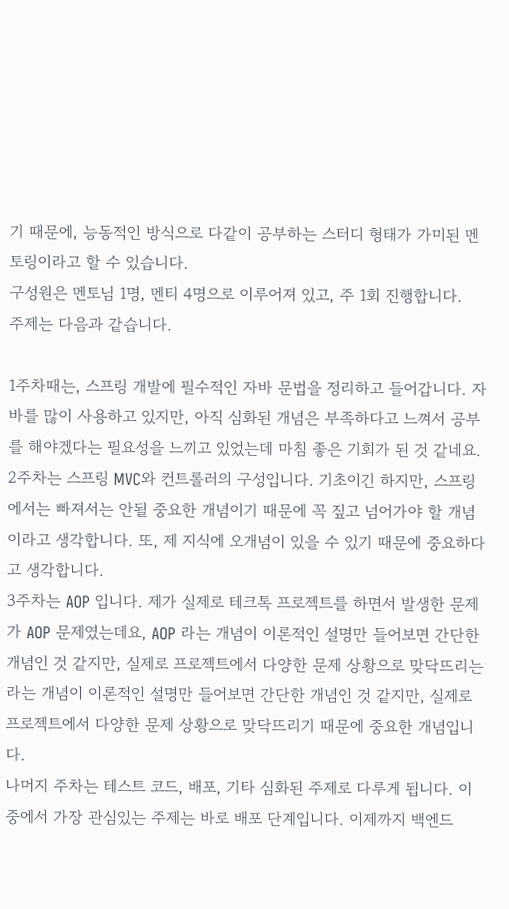기 때문에, 능동적인 방식으로 다같이 공부하는 스터디 형태가 가미된 멘토링이라고 할 수 있습니다.
구성원은 멘토님 1명, 멘티 4명으로 이루어져 있고, 주 1회 진행합니다.
주제는 다음과 같습니다.

1주차때는, 스프링 개발에 필수적인 자바 문법을 정리하고 들어갑니다. 자바를 많이 사용하고 있지만, 아직 심화된 개념은 부족하다고 느껴서 공부를 해야겠다는 필요성을 느끼고 있었는데 마침 좋은 기회가 된 것 같네요.
2주차는 스프링 MVC와 컨트롤러의 구성입니다. 기초이긴 하지만, 스프링에서는 빠져서는 안될 중요한 개념이기 때문에 꼭 짚고 넘어가야 할 개념이라고 생각합니다. 또, 제 지식에 오개념이 있을 수 있기 때문에 중요하다고 생각합니다.
3주차는 AOP 입니다. 제가 실제로 테크톡 프로젝트를 하면서 발생한 문제가 AOP 문제였는데요, AOP 라는 개념이 이론적인 설명만 들어보면 간단한 개념인 것 같지만, 실제로 프로젝트에서 다양한 문제 상황으로 맞닥뜨리는 라는 개념이 이론적인 설명만 들어보면 간단한 개념인 것 같지만, 실제로 프로젝트에서 다양한 문제 상황으로 맞닥뜨리기 때문에 중요한 개념입니다.
나머지 주차는 테스트 코드, 배포, 기타 심화된 주제로 다루게 됩니다. 이중에서 가장 관심있는 주제는 바로 배포 단계입니다. 이제까지 백엔드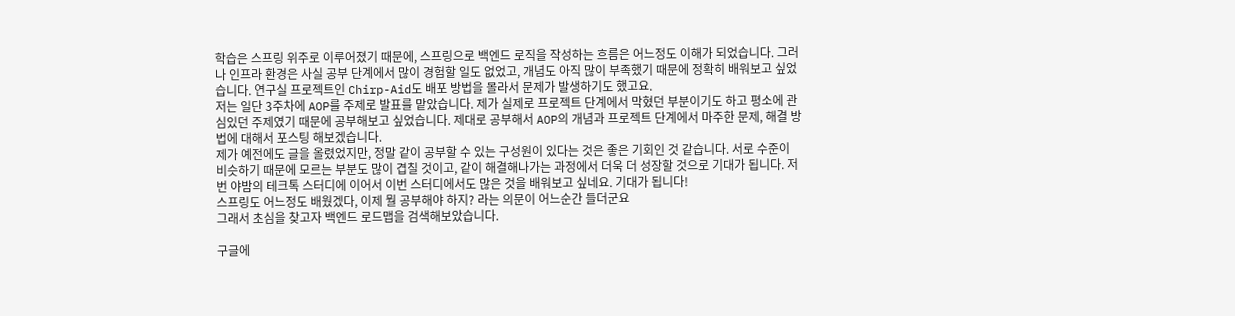학습은 스프링 위주로 이루어졌기 때문에, 스프링으로 백엔드 로직을 작성하는 흐름은 어느정도 이해가 되었습니다. 그러나 인프라 환경은 사실 공부 단계에서 많이 경험할 일도 없었고, 개념도 아직 많이 부족했기 때문에 정확히 배워보고 싶었습니다. 연구실 프로젝트인 Chirp-Aid도 배포 방법을 몰라서 문제가 발생하기도 했고요.
저는 일단 3주차에 AOP를 주제로 발표를 맡았습니다. 제가 실제로 프로젝트 단계에서 막혔던 부분이기도 하고 평소에 관심있던 주제였기 때문에 공부해보고 싶었습니다. 제대로 공부해서 AOP의 개념과 프로젝트 단계에서 마주한 문제, 해결 방법에 대해서 포스팅 해보겠습니다.
제가 예전에도 글을 올렸었지만, 정말 같이 공부할 수 있는 구성원이 있다는 것은 좋은 기회인 것 같습니다. 서로 수준이 비슷하기 때문에 모르는 부분도 많이 겹칠 것이고, 같이 해결해나가는 과정에서 더욱 더 성장할 것으로 기대가 됩니다. 저번 야밤의 테크톡 스터디에 이어서 이번 스터디에서도 많은 것을 배워보고 싶네요. 기대가 됩니다!
스프링도 어느정도 배웠겠다, 이제 뭘 공부해야 하지? 라는 의문이 어느순간 들더군요
그래서 초심을 찾고자 백엔드 로드맵을 검색해보았습니다.

구글에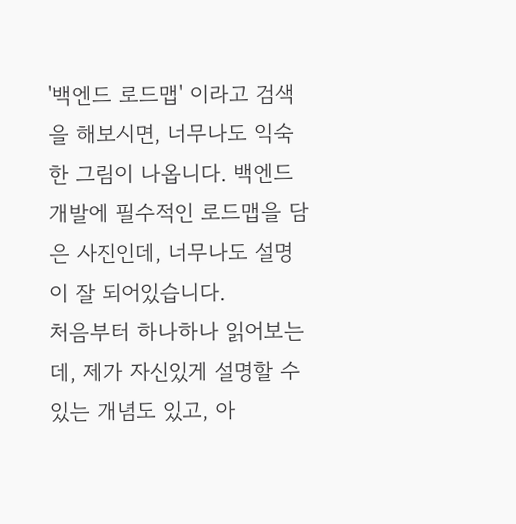'백엔드 로드맵' 이라고 검색을 해보시면, 너무나도 익숙한 그림이 나옵니다. 백엔드 개발에 필수적인 로드맵을 담은 사진인데, 너무나도 설명이 잘 되어있습니다.
처음부터 하나하나 읽어보는데, 제가 자신있게 설명할 수 있는 개념도 있고, 아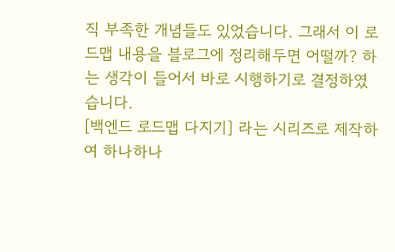직 부족한 개념들도 있었습니다. 그래서 이 로드맵 내용을 블로그에 정리해두면 어떨까? 하는 생각이 들어서 바로 시행하기로 결정하였습니다.
[백엔드 로드맵 다지기] 라는 시리즈로 제작하여 하나하나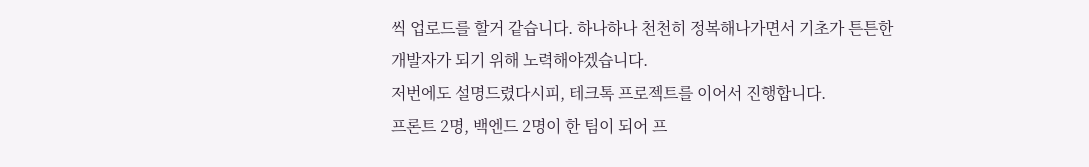씩 업로드를 할거 같습니다. 하나하나 천천히 정복해나가면서 기초가 튼튼한 개발자가 되기 위해 노력해야겠습니다.
저번에도 설명드렸다시피, 테크톡 프로젝트를 이어서 진행합니다.
프론트 2명, 백엔드 2명이 한 팀이 되어 프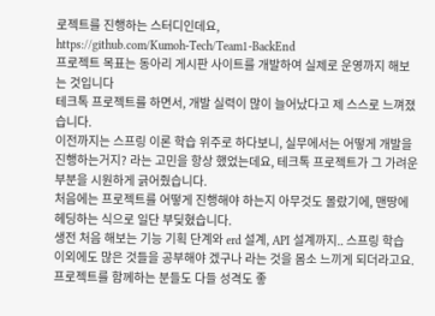로젝트를 진행하는 스터디인데요,
https://github.com/Kumoh-Tech/Team1-BackEnd
프로젝트 목표는 동아리 게시판 사이트를 개발하여 실제로 운영까지 해보는 것입니다
테크톡 프로젝트를 하면서, 개발 실력이 많이 늘어났다고 제 스스로 느껴졌습니다.
이전까지는 스프링 이론 학습 위주로 하다보니, 실무에서는 어떻게 개발을 진행하는거지? 라는 고민을 항상 했었는데요, 테크톡 프로젝트가 그 가려운 부분을 시원하게 긁어줬습니다.
처음에는 프로젝트를 어떻게 진행해야 하는지 아무것도 몰랐기에, 맨땅에 헤딩하는 식으로 일단 부딪혔습니다.
생전 처음 해보는 기능 기획 단계와 erd 설계, API 설계까지.. 스프링 학습 이외에도 많은 것들을 공부해야 겠구나 라는 것을 몸소 느끼게 되더라고요.
프로젝트를 함께하는 분들도 다들 성격도 좋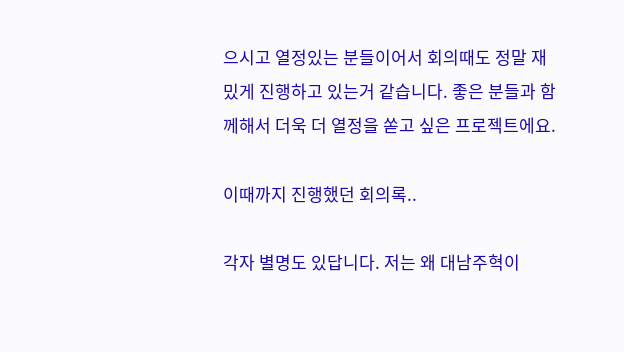으시고 열정있는 분들이어서 회의때도 정말 재밌게 진행하고 있는거 같습니다. 좋은 분들과 함께해서 더욱 더 열정을 쏟고 싶은 프로젝트에요.

이때까지 진행했던 회의록..

각자 별명도 있답니다. 저는 왜 대남주혁이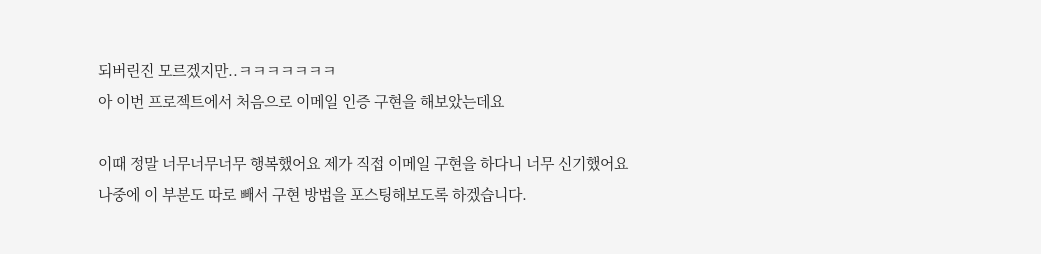되버린진 모르겠지만..ㅋㅋㅋㅋㅋㅋㅋ
아 이번 프로젝트에서 처음으로 이메일 인증 구현을 해보았는데요

이때 정말 너무너무너무 행복했어요 제가 직접 이메일 구현을 하다니 너무 신기했어요
나중에 이 부분도 따로 빼서 구현 방법을 포스팅해보도록 하겠습니다.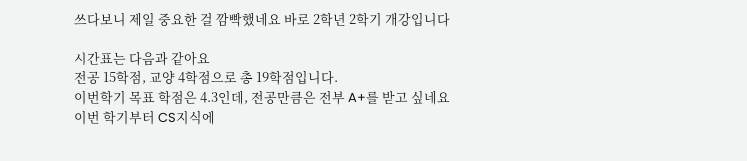쓰다보니 제일 중요한 걸 깜빡했네요 바로 2학년 2학기 개강입니다

시간표는 다음과 같아요
전공 15학점, 교양 4학점으로 총 19학점입니다.
이번학기 목표 학점은 4.3인데, 전공만큼은 전부 A+를 받고 싶네요
이번 학기부터 CS지식에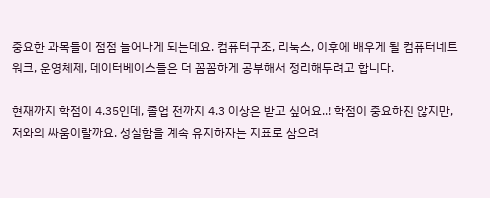중요한 과목들이 점점 늘어나게 되는데요. 컴퓨터구조, 리눅스, 이후에 배우게 될 컴퓨터네트워크, 운영체제, 데이터베이스들은 더 꼼꼼하게 공부해서 정리해두려고 합니다.

현재까지 학점이 4.35인데, 졸업 전까지 4.3 이상은 받고 싶어요..! 학점이 중요하진 않지만, 저와의 싸움이랄까요. 성실함을 계속 유지하자는 지표로 삼으려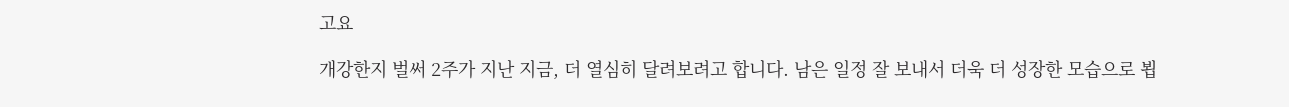고요

개강한지 벌써 2주가 지난 지금, 더 열심히 달려보려고 합니다. 남은 일정 잘 보내서 더욱 더 성장한 모습으로 뵙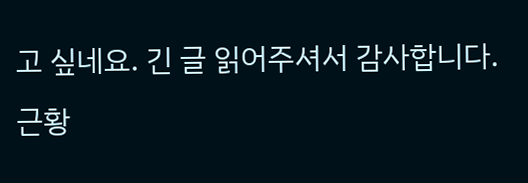고 싶네요. 긴 글 읽어주셔서 감사합니다.
근황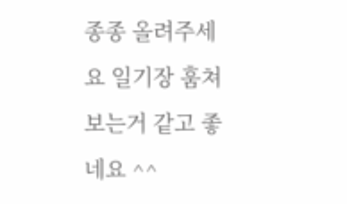종종 올려주세요 일기장 훔쳐보는거 같고 좋네요 ^^